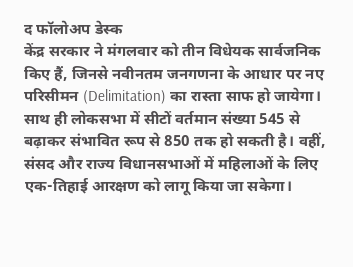द फॉलोअप डेस्क
केंद्र सरकार ने मंगलवार को तीन विधेयक सार्वजनिक किए हैं, जिनसे नवीनतम जनगणना के आधार पर नए परिसीमन (Delimitation) का रास्ता साफ हो जायेगा। साथ ही लोकसभा में सीटों वर्तमान संख्या 545 से बढ़ाकर संभावित रूप से 850 तक हो सकती है। वहीं, संसद और राज्य विधानसभाओं में महिलाओं के लिए एक-तिहाई आरक्षण को लागू किया जा सकेगा।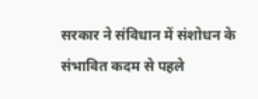सरकार ने संविधान में संशोधन के संभावित कदम से पहले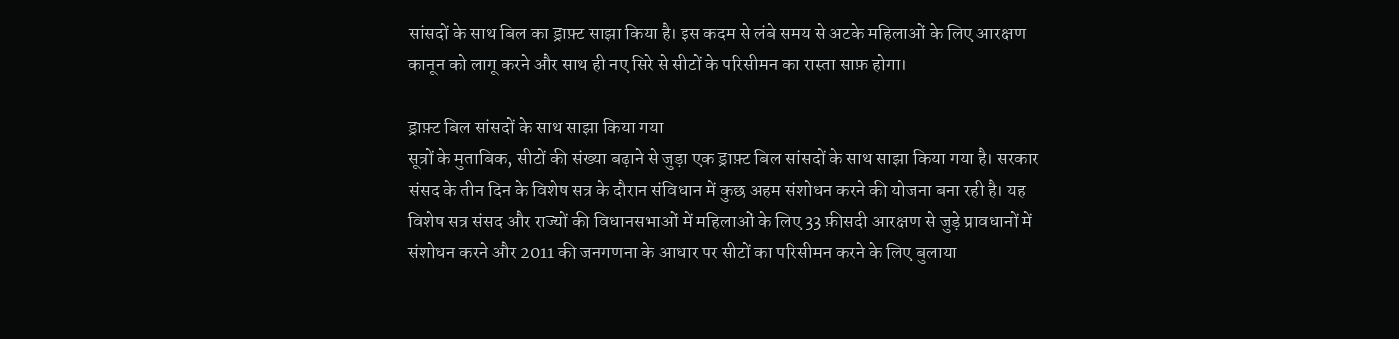सांसदों के साथ बिल का ड्राफ़्ट साझा किया है। इस कदम से लंबे समय से अटके महिलाओं के लिए आरक्षण कानून को लागू करने और साथ ही नए सिरे से सीटों के परिसीमन का रास्ता साफ़ होगा।

ड्राफ़्ट बिल सांसदों के साथ साझा किया गया
सूत्रों के मुताबिक, सीटों की संख्या बढ़ाने से जुड़ा एक ड्राफ़्ट बिल सांसदों के साथ साझा किया गया है। सरकार संसद के तीन दिन के विशेष सत्र के दौरान संविधान में कुछ अहम संशोधन करने की योजना बना रही है। यह विशेष सत्र संसद और राज्यों की विधानसभाओं में महिलाओं के लिए 33 फ़ीसदी आरक्षण से जुड़े प्रावधानों में संशोधन करने और 2011 की जनगणना के आधार पर सीटों का परिसीमन करने के लिए बुलाया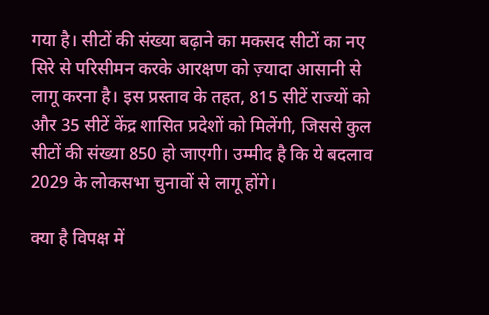गया है। सीटों की संख्या बढ़ाने का मकसद सीटों का नए सिरे से परिसीमन करके आरक्षण को ज़्यादा आसानी से लागू करना है। इस प्रस्ताव के तहत, 815 सीटें राज्यों को और 35 सीटें केंद्र शासित प्रदेशों को मिलेंगी, जिससे कुल सीटों की संख्या 850 हो जाएगी। उम्मीद है कि ये बदलाव 2029 के लोकसभा चुनावों से लागू होंगे।

क्या है विपक्ष में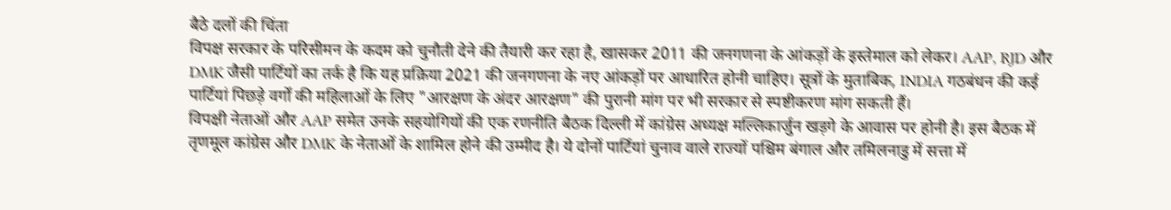बैठे दलों की चिंता
विपक्ष सरकार के परिसीमन के कदम को चुनौती देने की तैयारी कर रहा है, खासकर 2011 की जनगणना के आंकड़ों के इस्तेमाल को लेकर। AAP, RJD और DMK जैसी पार्टियों का तर्क है कि यह प्रक्रिया 2021 की जनगणना के नए आंकड़ों पर आधारित होनी चाहिए। सूत्रों के मुताबिक, INDIA गठबंधन की कई पार्टियां पिछड़े वर्गों की महिलाओं के लिए "आरक्षण के अंदर आरक्षण" की पुरानी मांग पर भी सरकार से स्पष्टीकरण मांग सकती हैं।
विपक्षी नेताओं और AAP समेत उनके सहयोगियों की एक रणनीति बैठक दिल्ली में कांग्रेस अध्यक्ष मल्लिकार्जुन खड़गे के आवास पर होनी है। इस बैठक में तृणमूल कांग्रेस और DMK के नेताओं के शामिल होने की उम्मीद है। ये दोनों पार्टियां चुनाव वाले राज्यों पश्चिम बंगाल और तमिलनाडु में सत्ता में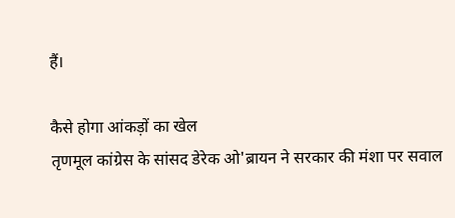हैं।

कैसे होगा आंकड़ों का खेल
तृणमूल कांग्रेस के सांसद डेरेक ओ'ब्रायन ने सरकार की मंशा पर सवाल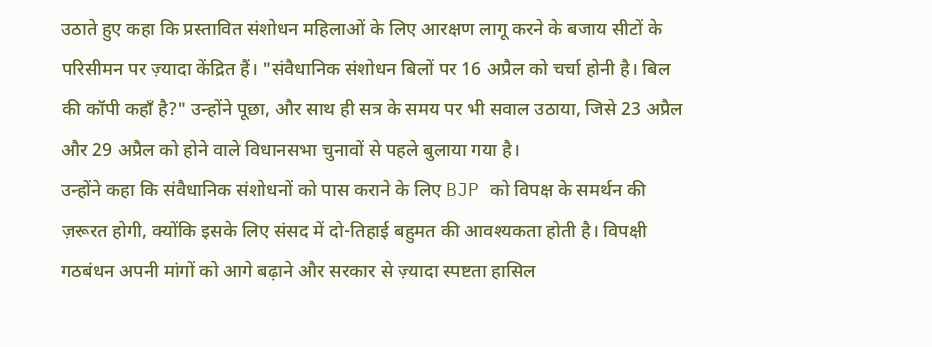उठाते हुए कहा कि प्रस्तावित संशोधन महिलाओं के लिए आरक्षण लागू करने के बजाय सीटों के परिसीमन पर ज़्यादा केंद्रित हैं। "संवैधानिक संशोधन बिलों पर 16 अप्रैल को चर्चा होनी है। बिल की कॉपी कहाँ है?" उन्होंने पूछा, और साथ ही सत्र के समय पर भी सवाल उठाया, जिसे 23 अप्रैल और 29 अप्रैल को होने वाले विधानसभा चुनावों से पहले बुलाया गया है।
उन्होंने कहा कि संवैधानिक संशोधनों को पास कराने के लिए BJP को विपक्ष के समर्थन की ज़रूरत होगी, क्योंकि इसके लिए संसद में दो-तिहाई बहुमत की आवश्यकता होती है। विपक्षी गठबंधन अपनी मांगों को आगे बढ़ाने और सरकार से ज़्यादा स्पष्टता हासिल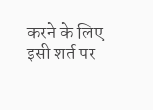करने के लिए इसी शर्त पर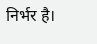निर्भर है।